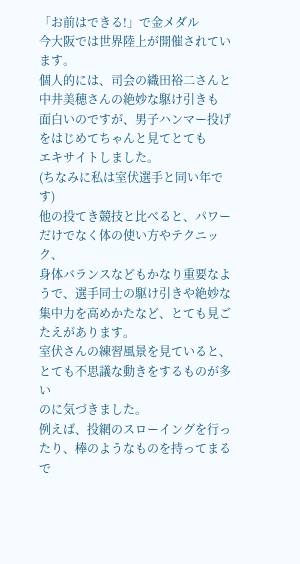「お前はできる!」で金メダル
今大阪では世界陸上が開催されています。
個人的には、司会の織田裕二さんと中井美穂さんの絶妙な駆け引きも
面白いのですが、男子ハンマー投げをはじめてちゃんと見てとても
エキサイトしました。
(ちなみに私は室伏選手と同い年です)
他の投てき競技と比べると、パワーだけでなく体の使い方やテクニック、
身体バランスなどもかなり重要なようで、選手同士の駆け引きや絶妙な
集中力を高めかたなど、とても見ごたえがあります。
室伏さんの練習風景を見ていると、とても不思議な動きをするものが多い
のに気づきました。
例えば、投網のスローイングを行ったり、棒のようなものを持ってまるで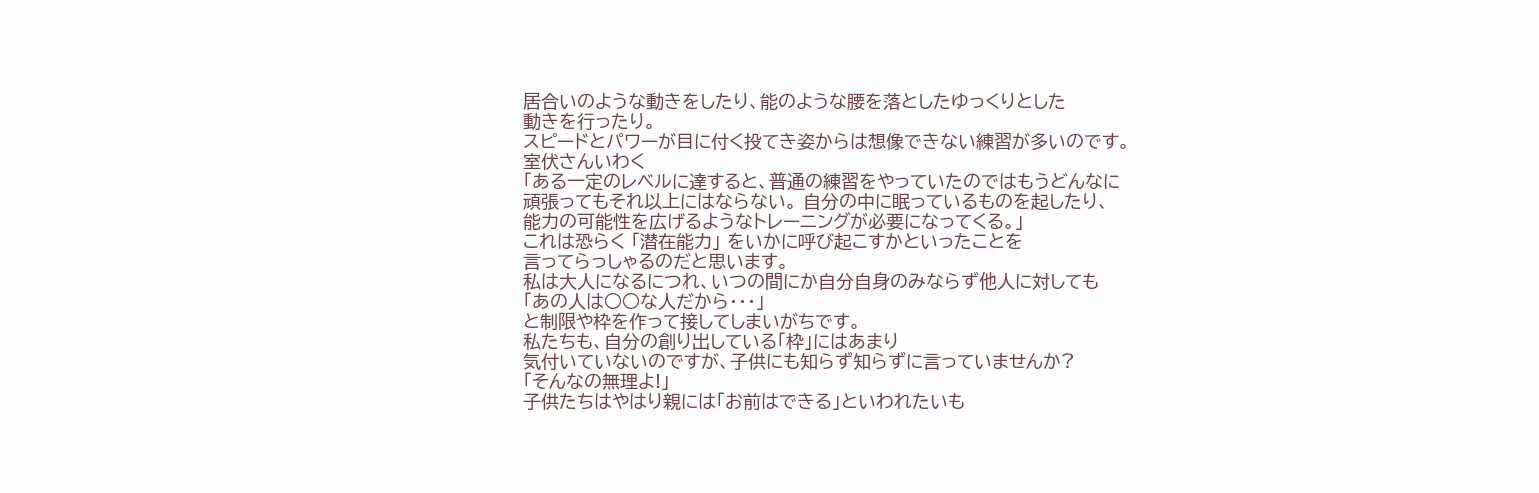居合いのような動きをしたり、能のような腰を落としたゆっくりとした
動きを行ったり。
スピードとパワーが目に付く投てき姿からは想像できない練習が多いのです。
室伏さんいわく
「ある一定のレベルに達すると、普通の練習をやっていたのではもうどんなに
頑張ってもそれ以上にはならない。 自分の中に眠っているものを起したり、
能力の可能性を広げるようなトレーニングが必要になってくる。」
これは恐らく 「潜在能力」 をいかに呼び起こすかといったことを
言ってらっしゃるのだと思います。
私は大人になるにつれ、いつの間にか自分自身のみならず他人に対しても
「あの人は○○な人だから・・・」
と制限や枠を作って接してしまいがちです。
私たちも、自分の創り出している「枠」にはあまり
気付いていないのですが、子供にも知らず知らずに言っていませんか?
「そんなの無理よ!」
子供たちはやはり親には「お前はできる」といわれたいも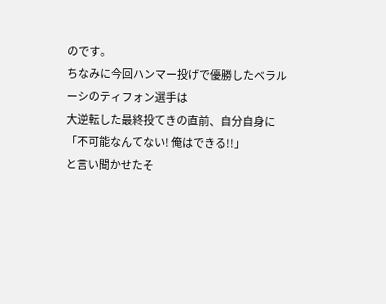のです。
ちなみに今回ハンマー投げで優勝したベラルーシのティフォン選手は
大逆転した最終投てきの直前、自分自身に
「不可能なんてない! 俺はできる!!」
と言い聞かせたそ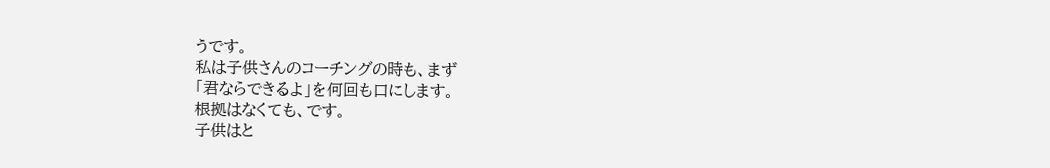うです。
私は子供さんのコーチングの時も、まず
「君ならできるよ」を何回も口にします。
根拠はなくても、です。
子供はと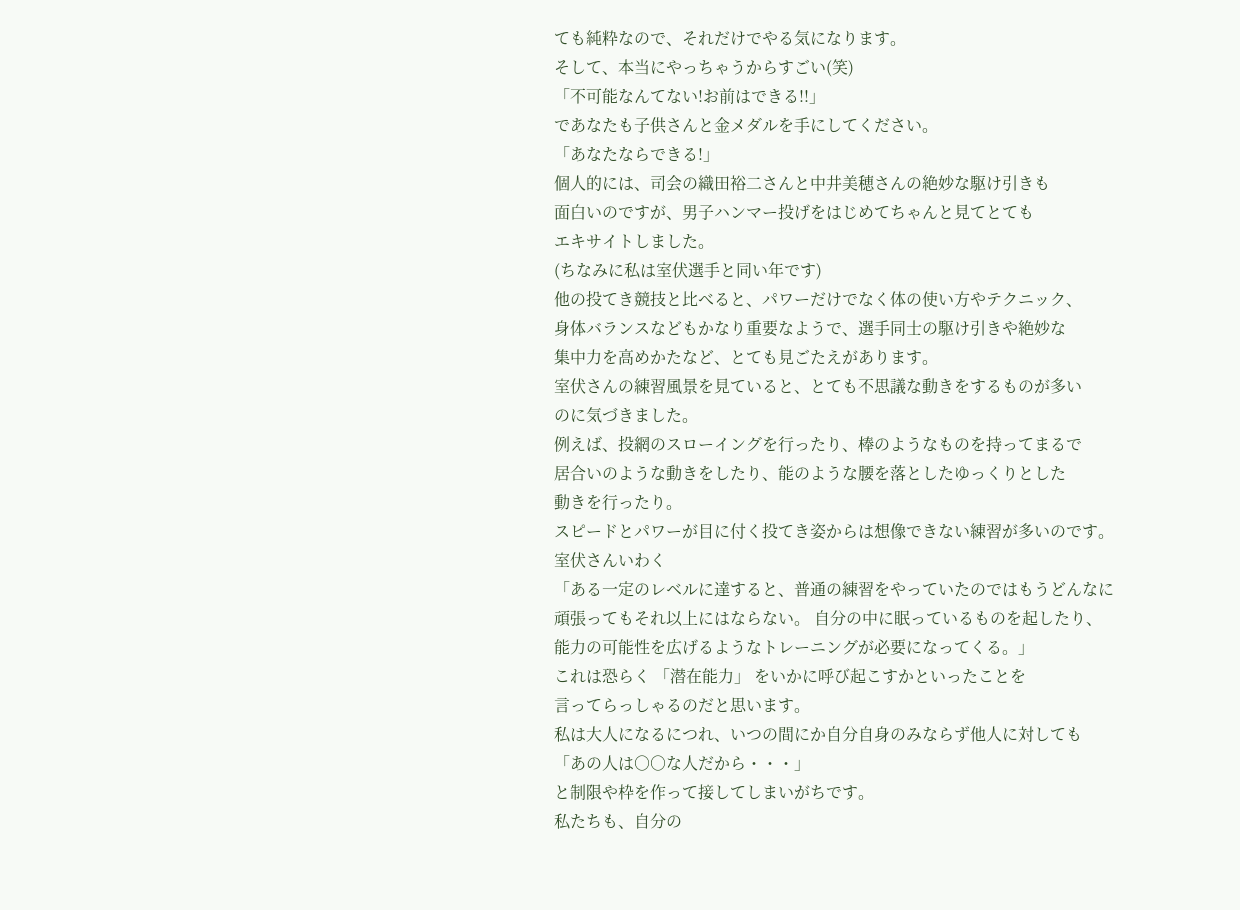ても純粋なので、それだけでやる気になります。
そして、本当にやっちゃうからすごい(笑)
「不可能なんてない!お前はできる!!」
であなたも子供さんと金メダルを手にしてください。
「あなたならできる!」
個人的には、司会の織田裕二さんと中井美穂さんの絶妙な駆け引きも
面白いのですが、男子ハンマー投げをはじめてちゃんと見てとても
エキサイトしました。
(ちなみに私は室伏選手と同い年です)
他の投てき競技と比べると、パワーだけでなく体の使い方やテクニック、
身体バランスなどもかなり重要なようで、選手同士の駆け引きや絶妙な
集中力を高めかたなど、とても見ごたえがあります。
室伏さんの練習風景を見ていると、とても不思議な動きをするものが多い
のに気づきました。
例えば、投網のスローイングを行ったり、棒のようなものを持ってまるで
居合いのような動きをしたり、能のような腰を落としたゆっくりとした
動きを行ったり。
スピードとパワーが目に付く投てき姿からは想像できない練習が多いのです。
室伏さんいわく
「ある一定のレベルに達すると、普通の練習をやっていたのではもうどんなに
頑張ってもそれ以上にはならない。 自分の中に眠っているものを起したり、
能力の可能性を広げるようなトレーニングが必要になってくる。」
これは恐らく 「潜在能力」 をいかに呼び起こすかといったことを
言ってらっしゃるのだと思います。
私は大人になるにつれ、いつの間にか自分自身のみならず他人に対しても
「あの人は○○な人だから・・・」
と制限や枠を作って接してしまいがちです。
私たちも、自分の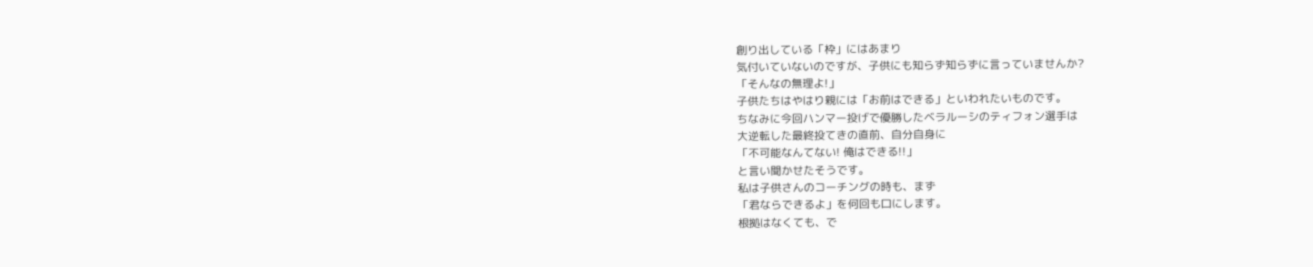創り出している「枠」にはあまり
気付いていないのですが、子供にも知らず知らずに言っていませんか?
「そんなの無理よ!」
子供たちはやはり親には「お前はできる」といわれたいものです。
ちなみに今回ハンマー投げで優勝したベラルーシのティフォン選手は
大逆転した最終投てきの直前、自分自身に
「不可能なんてない! 俺はできる!!」
と言い聞かせたそうです。
私は子供さんのコーチングの時も、まず
「君ならできるよ」を何回も口にします。
根拠はなくても、で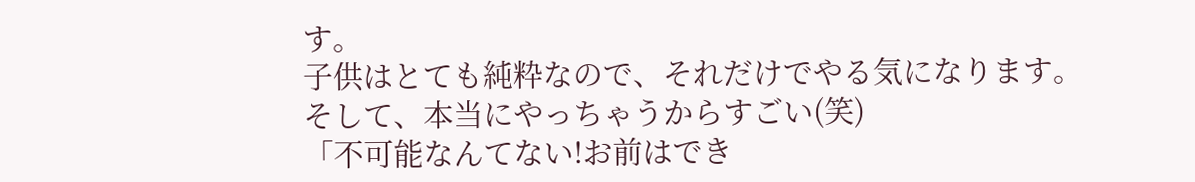す。
子供はとても純粋なので、それだけでやる気になります。
そして、本当にやっちゃうからすごい(笑)
「不可能なんてない!お前はでき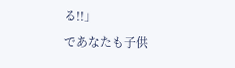る!!」
であなたも子供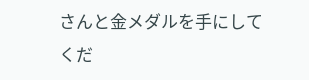さんと金メダルを手にしてくだ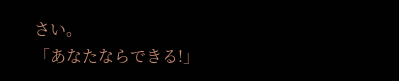さい。
「あなたならできる!」